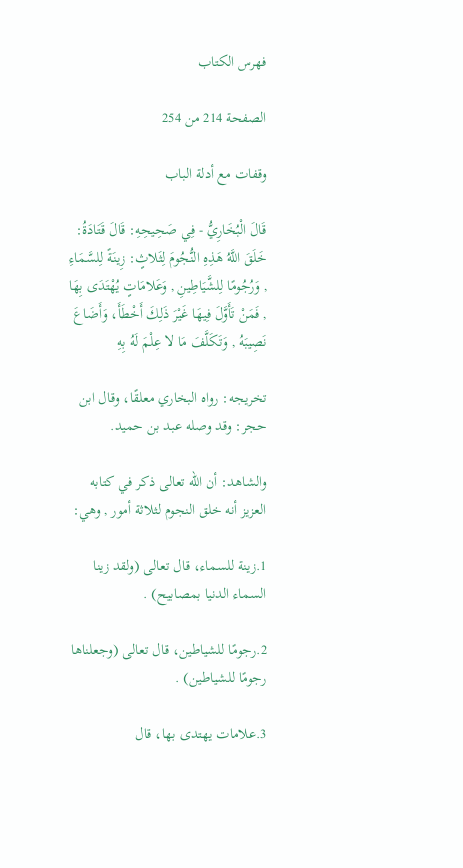فهرس الكتاب

الصفحة 214 من 254

وقفات مع أدلة الباب

قَالَ الْبُخَارِيُّ - فِي صَحِيحِهِ: قَالَ قَتَادَةُ: خَلَقَ اللَّهُ هَذِهِ النُّجُومَ لِثَلاثٍ: زِينَةً لِلسَّمَاءِ , وَرُجُومًا لِلشَّيَاطِينِ , وَعَلامَاتٍ يُهْتَدَى بِهَا , فَمَنْ تَأَوَّلَ فِيهَا غَيْرَ ذَلِكَ أَخْطَأَ، وَأَضَاعَ نَصِيبَهُ , وَتَكَلَّفَ مَا لا عِلْمَ لَهُ بِهِ

تخريجه: رواه البخاري معلقًا، وقال ابن حجر: وقد وصله عبد بن حميد.

والشاهد: أن الله تعالى ذكر في كتابه العزيز أنه خلق النجوم لثلاثة أمور , وهي:

1.زينة للسماء، قال تعالى (ولقد زينا السماء الدنيا بمصابيح) .

2.رجومًا للشياطين، قال تعالى (وجعلناها رجومًا للشياطين) .

3.علامات يهتدى بها، قال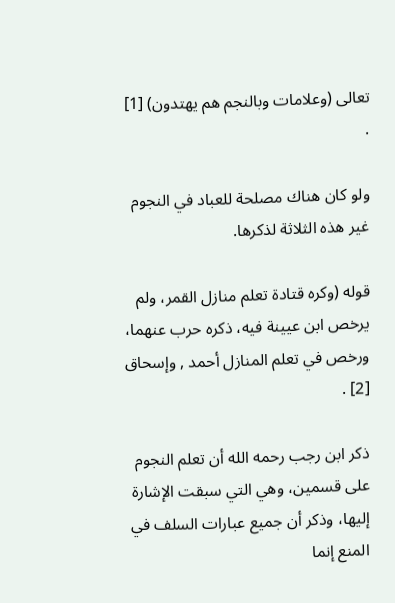تعالى (وعلامات وبالنجم هم يهتدون) [1] .

ولو كان هناك مصلحة للعباد في النجوم غير هذه الثلاثة لذكرها.

قوله (وكره قتادة تعلم منازل القمر، ولم يرخص ابن عيينة فيه، ذكره حرب عنهما، ورخص في تعلم المنازل أحمد , وإسحاق [2] .

ذكر ابن رجب رحمه الله أن تعلم النجوم على قسمين، وهي التي سبقت الإشارة إليها، وذكر أن جميع عبارات السلف في المنع إنما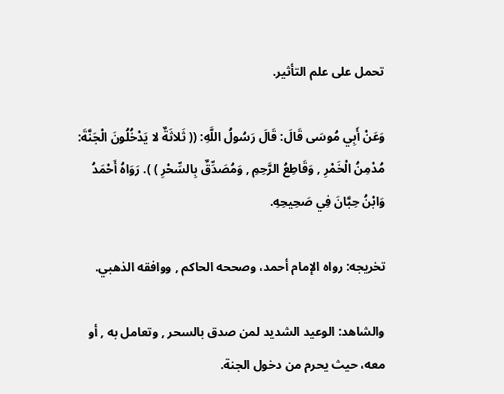تحمل على علم التأثير.

وَعَنْ أَبِي مُوسَى قَالَ: قَالَ رَسُولُ اللَّهِ: (( ثَلاثَةٌ لا يَدْخُلُونَ الْجَنَّةَ: مُدْمِنُ الْخَمْرِ , وَقَاطِعُ الرَّحِمِ , وَمُصَدِّقٌ بِالسِّحْرِ ) ). رَوَاهُ أَحْمَدُ وَابْنُ حِبَّانَ فِي صَحِيحِهِ.

تخريجه: رواه الإمام أحمد، وصححه الحاكم , ووافقه الذهبي.

والشاهد: الوعيد الشديد لمن صدق بالسحر , وتعامل به , أو معه، حيث يحرم من دخول الجنة.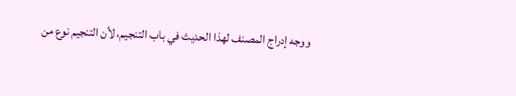ووجه إدراج المصنف لهذا الحديث في باب التنجيم، لأن التنجيم نوع من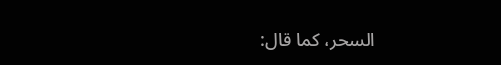السحر، كما قال: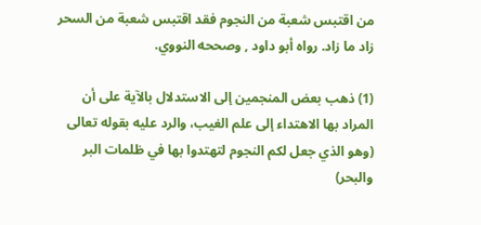من اقتبس شعبة من النجوم فقد اقتبس شعبة من السحر زاد ما زاد. رواه أبو داود , وصححه النووي.

(1) ذهب بعض المنجمين إلى الاستدلال بالآية على أن المراد بها الاهتداء إلى علم الغيب، والرد عليه بقوله تعالى (وهو الذي جعل لكم النجوم لتهتدوا بها في ظلمات البر والبحر)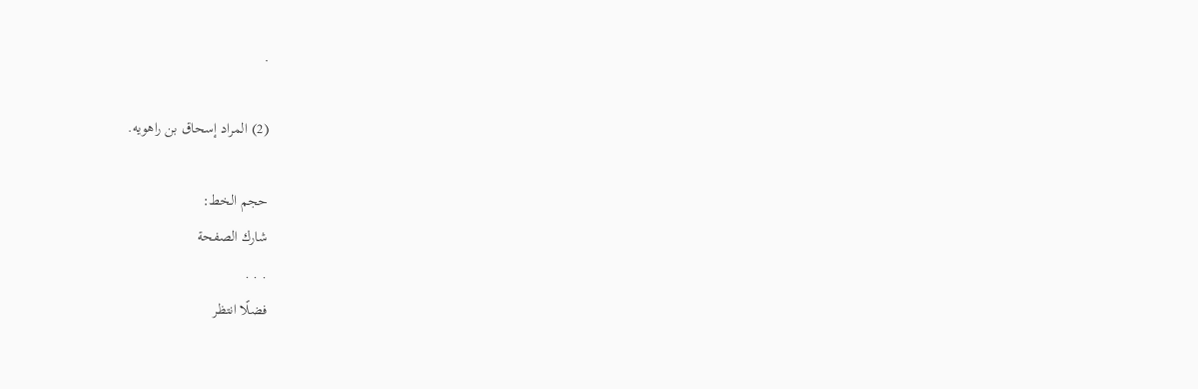.

(2) المراد إسحاق بن راهويه.

حجم الخط:
شارك الصفحة
. . .
فضلًا انتظر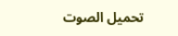تحميل الصوت